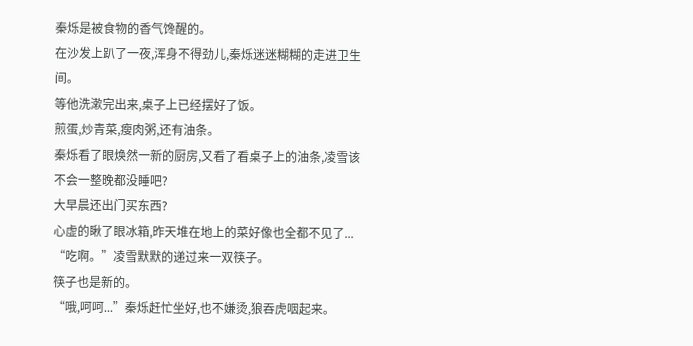秦烁是被食物的香气馋醒的。
在沙发上趴了一夜,浑身不得劲儿,秦烁迷迷糊糊的走进卫生间。
等他洗漱完出来,桌子上已经摆好了饭。
煎蛋,炒青菜,瘦肉粥,还有油条。
秦烁看了眼焕然一新的厨房,又看了看桌子上的油条,凌雪该不会一整晚都没睡吧?
大早晨还出门买东西?
心虚的瞅了眼冰箱,昨天堆在地上的菜好像也全都不见了...
“吃啊。”凌雪默默的递过来一双筷子。
筷子也是新的。
“哦,呵呵...”秦烁赶忙坐好,也不嫌烫,狼吞虎咽起来。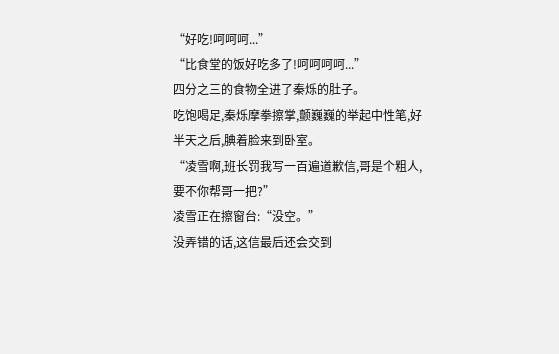“好吃!呵呵呵...”
“比食堂的饭好吃多了!呵呵呵呵...”
四分之三的食物全进了秦烁的肚子。
吃饱喝足,秦烁摩拳擦掌,颤巍巍的举起中性笔,好半天之后,腆着脸来到卧室。
“凌雪啊,班长罚我写一百遍道歉信,哥是个粗人,要不你帮哥一把?”
凌雪正在擦窗台:“没空。”
没弄错的话,这信最后还会交到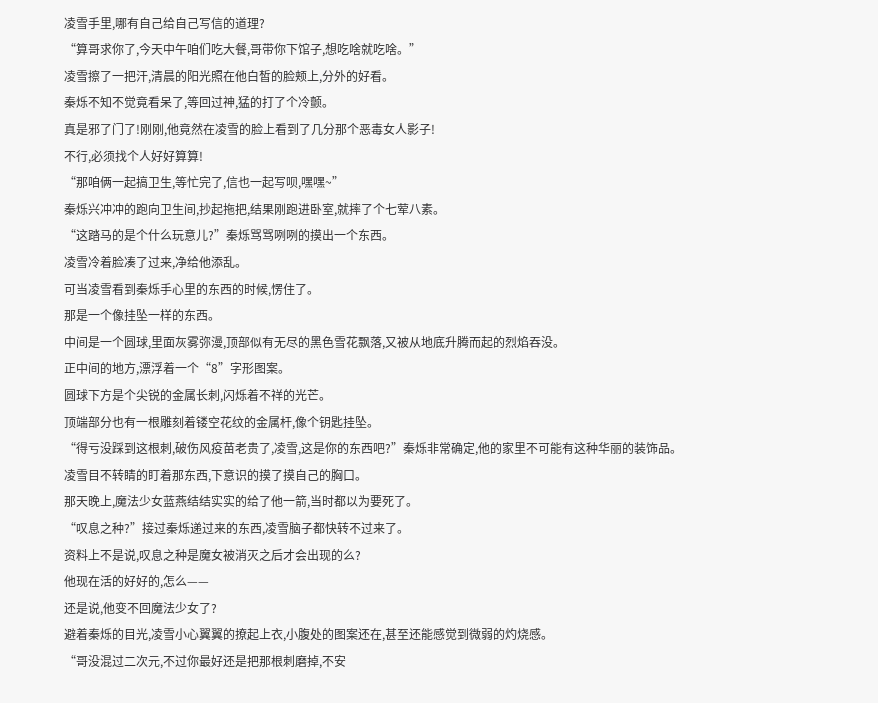凌雪手里,哪有自己给自己写信的道理?
“算哥求你了,今天中午咱们吃大餐,哥带你下馆子,想吃啥就吃啥。”
凌雪擦了一把汗,清晨的阳光照在他白皙的脸颊上,分外的好看。
秦烁不知不觉竟看呆了,等回过神,猛的打了个冷颤。
真是邪了门了!刚刚,他竟然在凌雪的脸上看到了几分那个恶毒女人影子!
不行,必须找个人好好算算!
“那咱俩一起搞卫生,等忙完了,信也一起写呗,嘿嘿~”
秦烁兴冲冲的跑向卫生间,抄起拖把,结果刚跑进卧室,就摔了个七荤八素。
“这踏马的是个什么玩意儿?”秦烁骂骂咧咧的摸出一个东西。
凌雪冷着脸凑了过来,净给他添乱。
可当凌雪看到秦烁手心里的东西的时候,愣住了。
那是一个像挂坠一样的东西。
中间是一个圆球,里面灰雾弥漫,顶部似有无尽的黑色雪花飘落,又被从地底升腾而起的烈焰吞没。
正中间的地方,漂浮着一个“8”字形图案。
圆球下方是个尖锐的金属长刺,闪烁着不祥的光芒。
顶端部分也有一根雕刻着镂空花纹的金属杆,像个钥匙挂坠。
“得亏没踩到这根刺,破伤风疫苗老贵了,凌雪,这是你的东西吧?”秦烁非常确定,他的家里不可能有这种华丽的装饰品。
凌雪目不转睛的盯着那东西,下意识的摸了摸自己的胸口。
那天晚上,魔法少女蓝燕结结实实的给了他一箭,当时都以为要死了。
“叹息之种?”接过秦烁递过来的东西,凌雪脑子都快转不过来了。
资料上不是说,叹息之种是魔女被消灭之后才会出现的么?
他现在活的好好的,怎么——
还是说,他变不回魔法少女了?
避着秦烁的目光,凌雪小心翼翼的撩起上衣,小腹处的图案还在,甚至还能感觉到微弱的灼烧感。
“哥没混过二次元,不过你最好还是把那根刺磨掉,不安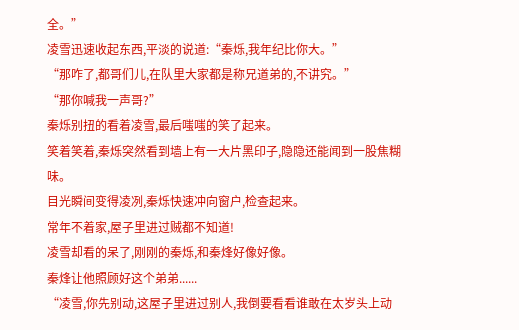全。”
凌雪迅速收起东西,平淡的说道:“秦烁,我年纪比你大。”
“那咋了,都哥们儿,在队里大家都是称兄道弟的,不讲究。”
“那你喊我一声哥?”
秦烁别扭的看着凌雪,最后嗤嗤的笑了起来。
笑着笑着,秦烁突然看到墙上有一大片黑印子,隐隐还能闻到一股焦糊味。
目光瞬间变得凌冽,秦烁快速冲向窗户,检查起来。
常年不着家,屋子里进过贼都不知道!
凌雪却看的呆了,刚刚的秦烁,和秦烽好像好像。
秦烽让他照顾好这个弟弟......
“凌雪,你先别动,这屋子里进过别人,我倒要看看谁敢在太岁头上动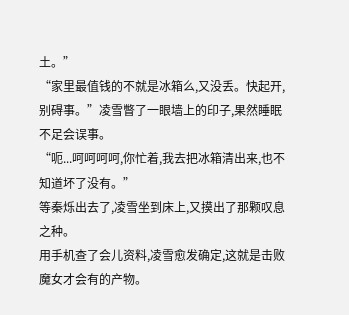土。”
“家里最值钱的不就是冰箱么,又没丢。快起开,别碍事。”凌雪瞥了一眼墙上的印子,果然睡眠不足会误事。
“呃...呵呵呵呵,你忙着,我去把冰箱清出来,也不知道坏了没有。”
等秦烁出去了,凌雪坐到床上,又摸出了那颗叹息之种。
用手机查了会儿资料,凌雪愈发确定,这就是击败魔女才会有的产物。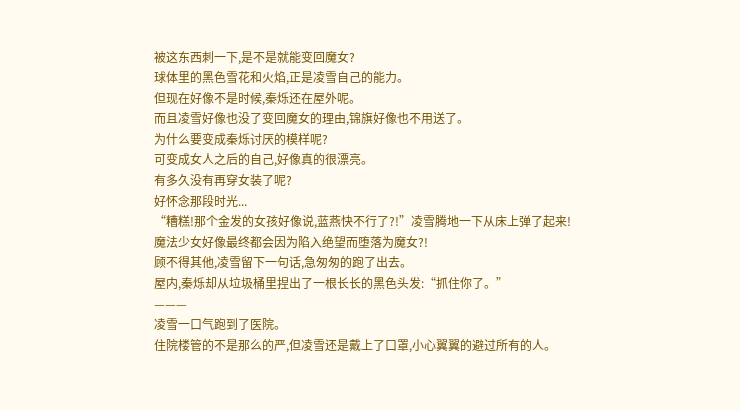被这东西刺一下,是不是就能变回魔女?
球体里的黑色雪花和火焰,正是凌雪自己的能力。
但现在好像不是时候,秦烁还在屋外呢。
而且凌雪好像也没了变回魔女的理由,锦旗好像也不用送了。
为什么要变成秦烁讨厌的模样呢?
可变成女人之后的自己,好像真的很漂亮。
有多久没有再穿女装了呢?
好怀念那段时光...
“糟糕!那个金发的女孩好像说,蓝燕快不行了?!”凌雪腾地一下从床上弹了起来!
魔法少女好像最终都会因为陷入绝望而堕落为魔女?!
顾不得其他,凌雪留下一句话,急匆匆的跑了出去。
屋内,秦烁却从垃圾桶里捏出了一根长长的黑色头发:“抓住你了。”
———
凌雪一口气跑到了医院。
住院楼管的不是那么的严,但凌雪还是戴上了口罩,小心翼翼的避过所有的人。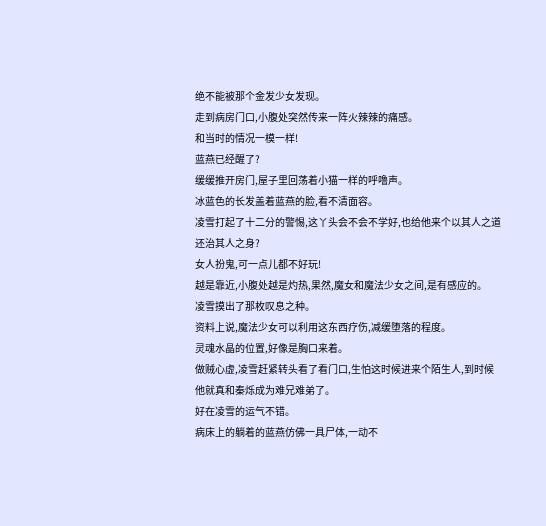绝不能被那个金发少女发现。
走到病房门口,小腹处突然传来一阵火辣辣的痛感。
和当时的情况一模一样!
蓝燕已经醒了?
缓缓推开房门,屋子里回荡着小猫一样的呼噜声。
冰蓝色的长发盖着蓝燕的脸,看不清面容。
凌雪打起了十二分的警惕,这丫头会不会不学好,也给他来个以其人之道还治其人之身?
女人扮鬼,可一点儿都不好玩!
越是靠近,小腹处越是灼热,果然,魔女和魔法少女之间,是有感应的。
凌雪摸出了那枚叹息之种。
资料上说,魔法少女可以利用这东西疗伤,减缓堕落的程度。
灵魂水晶的位置,好像是胸口来着。
做贼心虚,凌雪赶紧转头看了看门口,生怕这时候进来个陌生人,到时候他就真和秦烁成为难兄难弟了。
好在凌雪的运气不错。
病床上的躺着的蓝燕仿佛一具尸体,一动不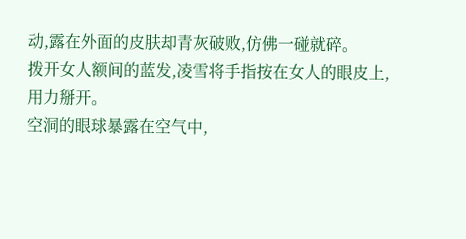动,露在外面的皮肤却青灰破败,仿佛一碰就碎。
拨开女人额间的蓝发,凌雪将手指按在女人的眼皮上,用力掰开。
空洞的眼球暴露在空气中,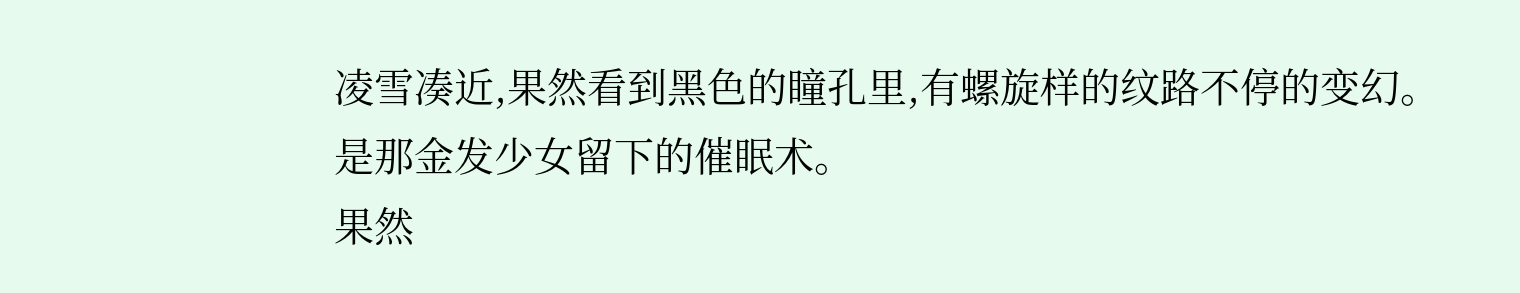凌雪凑近,果然看到黑色的瞳孔里,有螺旋样的纹路不停的变幻。
是那金发少女留下的催眠术。
果然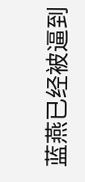蓝燕已经被逼到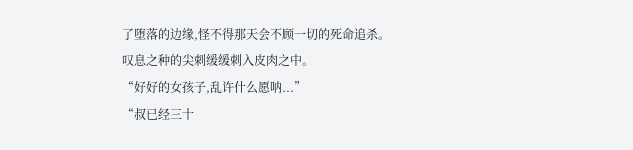了堕落的边缘,怪不得那天会不顾一切的死命追杀。
叹息之种的尖刺缓缓刺入皮肉之中。
“好好的女孩子,乱许什么愿呐...”
“叔已经三十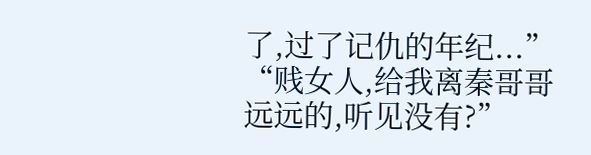了,过了记仇的年纪...”
“贱女人,给我离秦哥哥远远的,听见没有?”